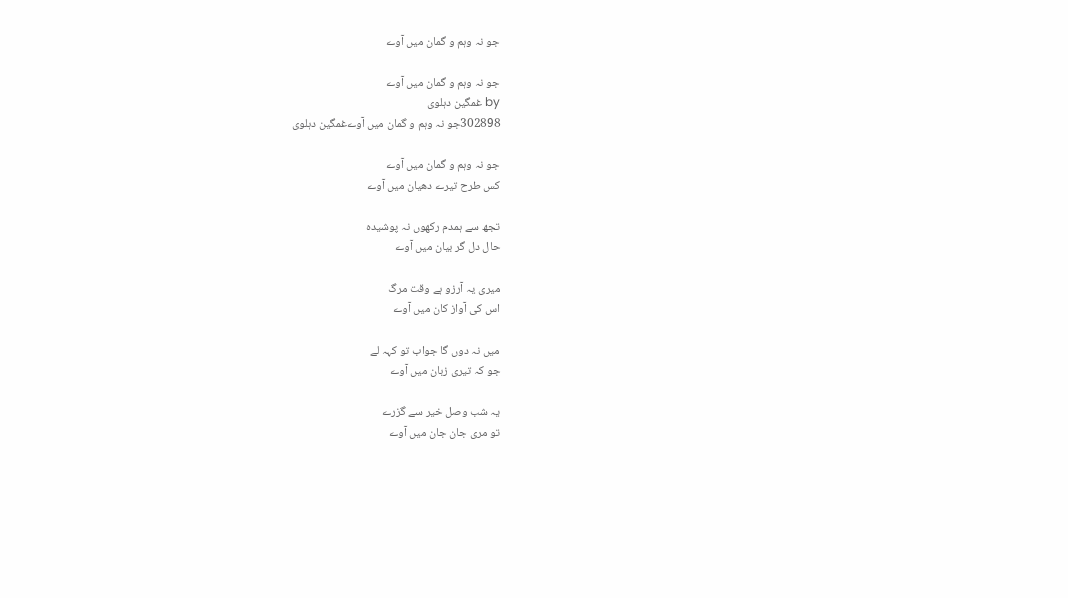جو نہ وہم و گمان میں آوے

جو نہ وہم و گمان میں آوے
by غمگین دہلوی
302898جو نہ وہم و گمان میں آوےغمگین دہلوی

جو نہ وہم و گمان میں آوے
کس طرح تیرے دھیان میں آوے

تجھ سے ہمدم رکھوں نہ پوشیدہ
حال دل گر بیان میں آوے

میری یہ آرزو ہے وقت مرگ
اس کی آواز کان میں آوے

میں نہ دوں گا جواب تو کہہ لے
جو کہ تیری زبان میں آوے

یہ شب وصل خیر سے گزرے
تو مری جان جان میں آوے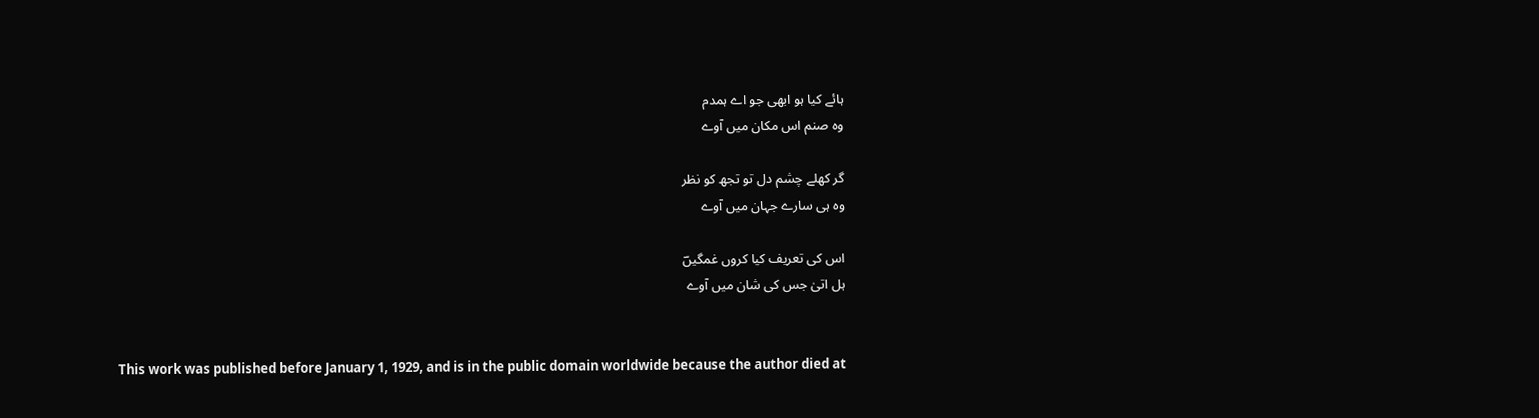ہائے کیا ہو ابھی جو اے ہمدم
وہ صنم اس مکان میں آوے

گر کھلے چشم دل تو تجھ کو نظر
وہ ہی سارے جہان میں آوے

اس کی تعریف کیا کروں غمگیںؔ
ہل اتیٰ جس کی شان میں آوے


This work was published before January 1, 1929, and is in the public domain worldwide because the author died at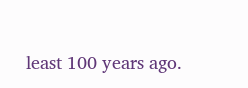least 100 years ago.